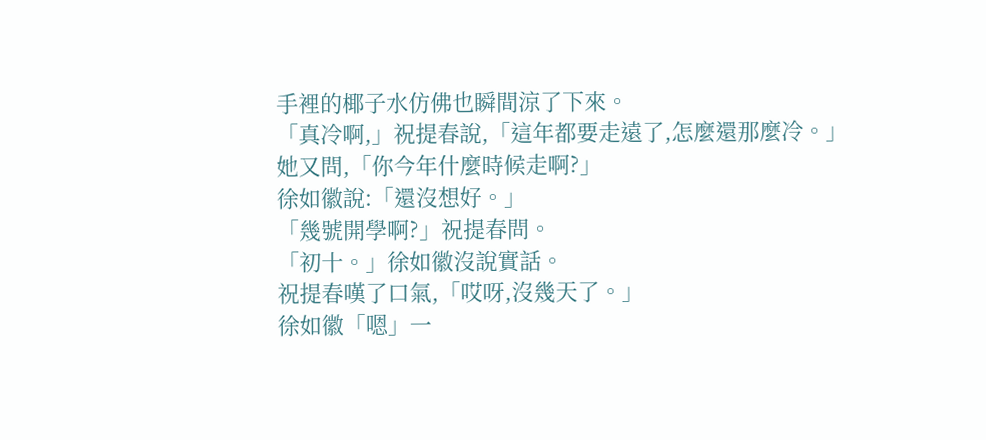手裡的椰子水仿佛也瞬間涼了下來。
「真冷啊,」祝提春說,「這年都要走遠了,怎麼還那麼冷。」
她又問,「你今年什麼時候走啊?」
徐如徽說:「還沒想好。」
「幾號開學啊?」祝提春問。
「初十。」徐如徽沒說實話。
祝提春嘆了口氣,「哎呀,沒幾天了。」
徐如徽「嗯」一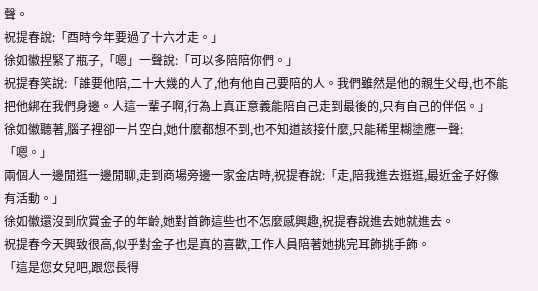聲。
祝提春說:「酉時今年要過了十六才走。」
徐如徽捏緊了瓶子,「嗯」一聲說:「可以多陪陪你們。」
祝提春笑說:「誰要他陪,二十大幾的人了,他有他自己要陪的人。我們雖然是他的親生父母,也不能把他綁在我們身邊。人這一輩子啊,行為上真正意義能陪自己走到最後的,只有自己的伴侶。」
徐如徽聽著,腦子裡卻一片空白,她什麼都想不到,也不知道該接什麼,只能稀里糊塗應一聲:「嗯。」
兩個人一邊閒逛一邊閒聊,走到商場旁邊一家金店時,祝提春說:「走,陪我進去逛逛,最近金子好像有活動。」
徐如徽還沒到欣賞金子的年齡,她對首飾這些也不怎麼感興趣,祝提春說進去她就進去。
祝提春今天興致很高,似乎對金子也是真的喜歡,工作人員陪著她挑完耳飾挑手飾。
「這是您女兒吧,跟您長得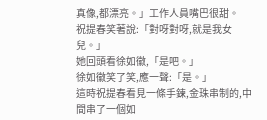真像,都漂亮。」工作人員嘴巴很甜。
祝提春笑著說:「對呀對呀,就是我女兒。」
她回頭看徐如徽,「是吧。」
徐如徽笑了笑,應一聲:「是。」
這時祝提春看見一條手鍊,金珠串制的,中間串了一個如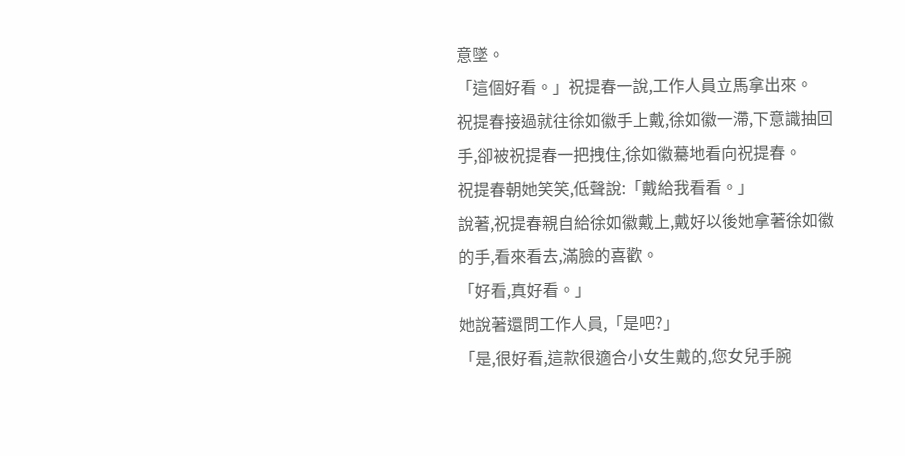意墜。
「這個好看。」祝提春一說,工作人員立馬拿出來。
祝提春接過就往徐如徽手上戴,徐如徽一滯,下意識抽回手,卻被祝提春一把拽住,徐如徽驀地看向祝提春。
祝提春朝她笑笑,低聲說:「戴給我看看。」
說著,祝提春親自給徐如徽戴上,戴好以後她拿著徐如徽的手,看來看去,滿臉的喜歡。
「好看,真好看。」
她說著還問工作人員,「是吧?」
「是,很好看,這款很適合小女生戴的,您女兒手腕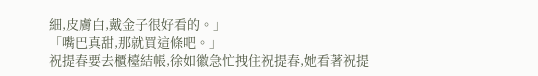細,皮膚白,戴金子很好看的。」
「嘴巴真甜,那就買這條吧。」
祝提春要去櫃檯結帳,徐如徽急忙拽住祝提春,她看著祝提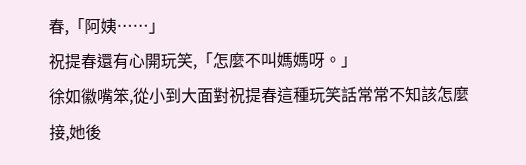春,「阿姨……」
祝提春還有心開玩笑,「怎麼不叫媽媽呀。」
徐如徽嘴笨,從小到大面對祝提春這種玩笑話常常不知該怎麼接,她後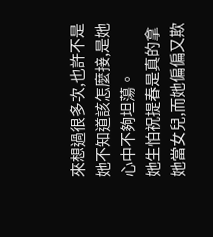來想過很多次,也許不是她不知道該怎麼接,是她心中不夠坦蕩。
她生怕祝提春是真的拿她當女兒,而她偏偏又欺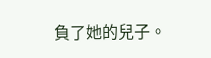負了她的兒子。